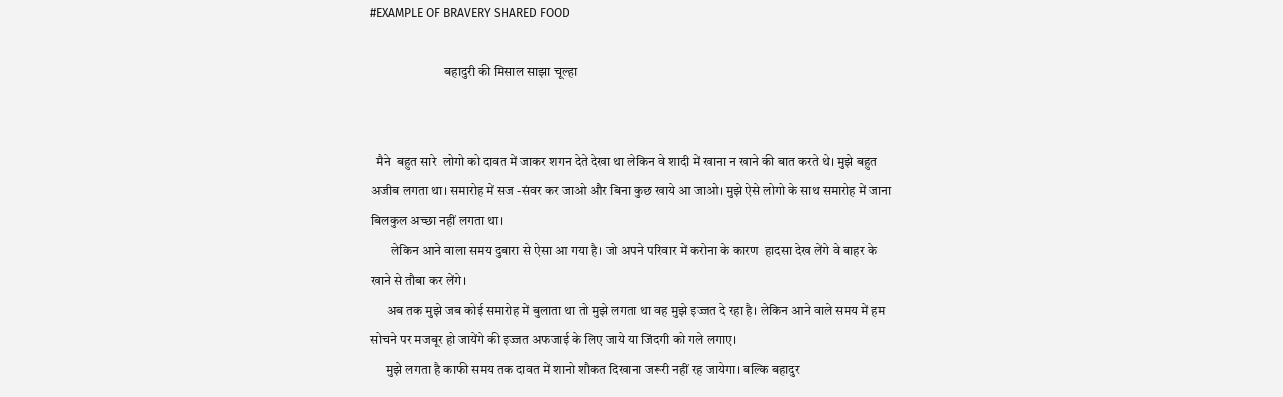#EXAMPLE OF BRAVERY SHARED FOOD

                            बहादुरी की मिसाल साझा चूल्हा


  मैने  बहुत सारे  लोगो को दावत में जाकर शगन देते देखा था लेकिन वे शादी में खाना न खाने की बात करते थे। मुझे बहुत अजीब लगता था। समारोह में सज -संवर कर जाओ और बिना कुछ खाये आ जाओ। मुझे ऐसे लोगो के साथ समारोह में जाना बिलकुल अच्छा नहीं लगता था।
        लेकिन आने वाला समय दुबारा से ऐसा आ गया है। जो अपने परिवार में करोना के कारण  हादसा देख लेंगे वे बाहर के खाने से तौबा कर लेंगे।
      अब तक मुझे जब कोई समारोह में बुलाता था तो मुझे लगता था वह मुझे इज्जत दे रहा है। लेकिन आने वाले समय में हम सोचने पर मजबूर हो जायेंगे की इज्जत अफजाई के लिए जाये या जिंदगी को गले लगाए।
      मुझे लगता है काफी समय तक दावत में शानो शौकत दिखाना जरूरी नहीं रह जायेगा। बल्कि बहादुर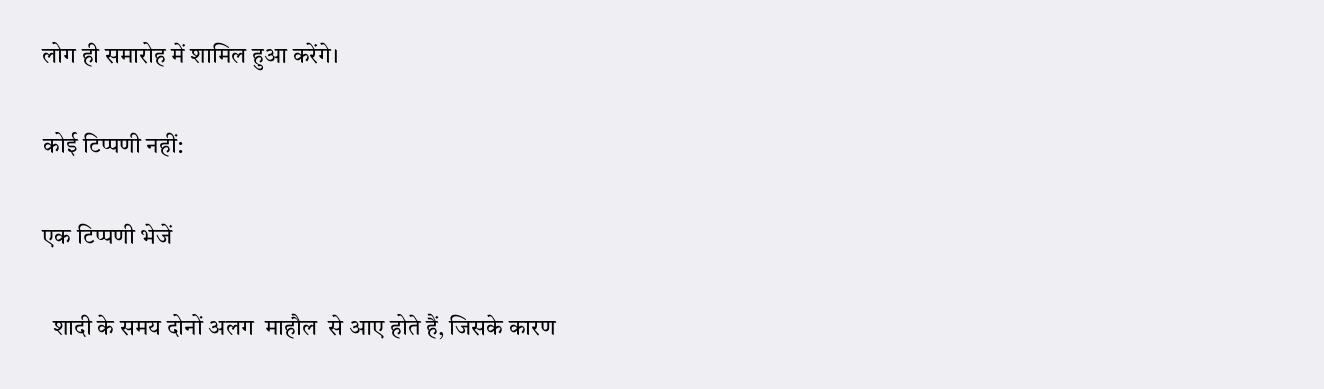लोग ही समारोह में शामिल हुआ करेंगे।

कोई टिप्पणी नहीं:

एक टिप्पणी भेजें

  शादी के समय दोनों अलग  माहौल  से आए होते हैं, जिसके कारण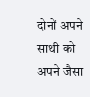दोनों अपने साथी को अपने जैसा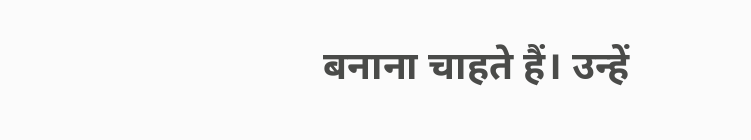बनाना चाहते हैं। उन्हें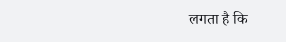लगता है कि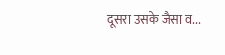दूसरा उसके जैसा व...